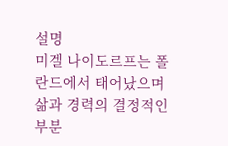설명
미겔 나이도르프는 폴란드에서 태어났으며 삶과 경력의 결정적인 부분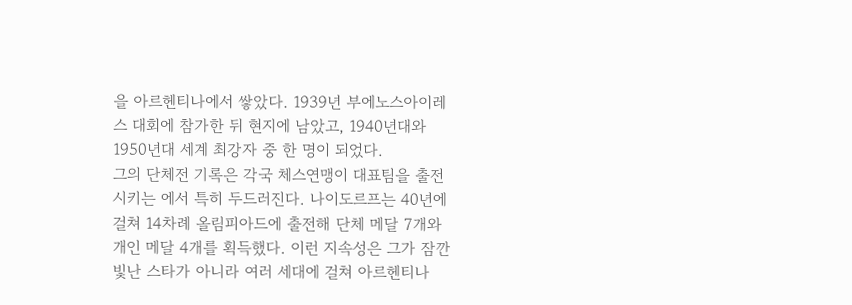을 아르헨티나에서 쌓았다. 1939년 부에노스아이레스 대회에 참가한 뒤 현지에 남았고, 1940년대와 1950년대 세계 최강자 중 한 명이 되었다.
그의 단체전 기록은 각국 체스연맹이 대표팀을 출전시키는 에서 특히 두드러진다. 나이도르프는 40년에 걸쳐 14차례 올림피아드에 출전해 단체 메달 7개와 개인 메달 4개를 획득했다. 이런 지속성은 그가 잠깐 빛난 스타가 아니라 여러 세대에 걸쳐 아르헨티나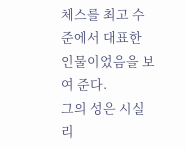체스를 최고 수준에서 대표한 인물이었음을 보여 준다.
그의 성은 시실리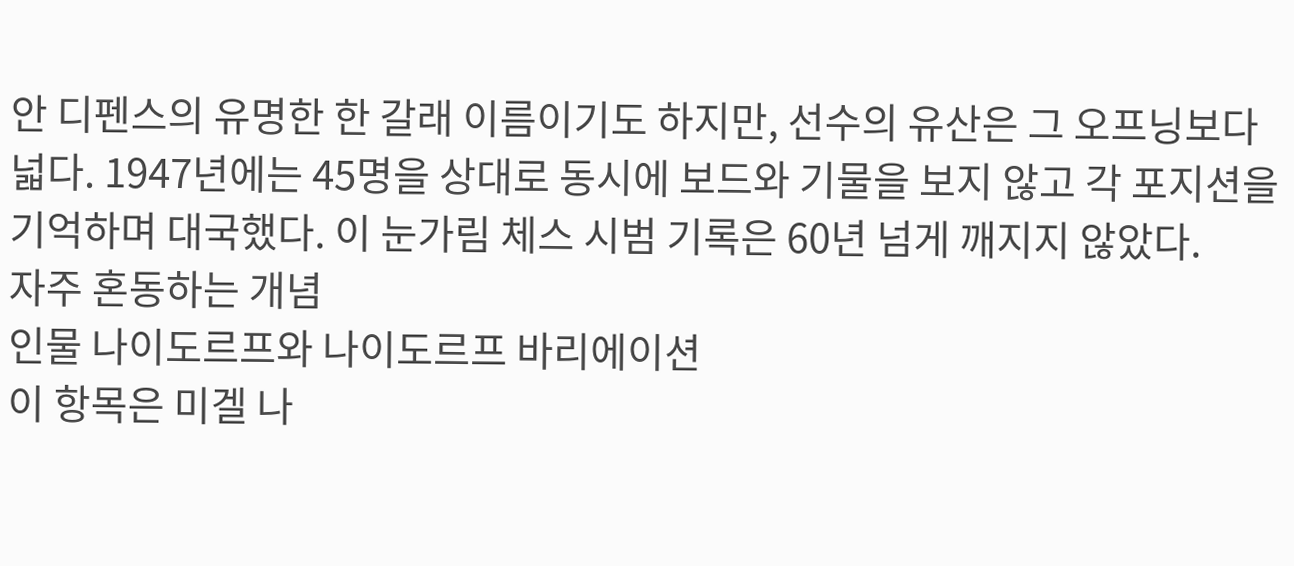안 디펜스의 유명한 한 갈래 이름이기도 하지만, 선수의 유산은 그 오프닝보다 넓다. 1947년에는 45명을 상대로 동시에 보드와 기물을 보지 않고 각 포지션을 기억하며 대국했다. 이 눈가림 체스 시범 기록은 60년 넘게 깨지지 않았다.
자주 혼동하는 개념
인물 나이도르프와 나이도르프 바리에이션
이 항목은 미겔 나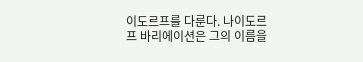이도르프를 다룬다. 나이도르프 바리에이션은 그의 이름을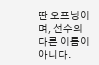딴 오프닝이며, 선수의 다른 이름이 아니다.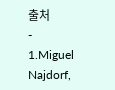출처
- 1.Miguel Najdorf,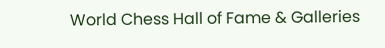World Chess Hall of Fame & Galleries